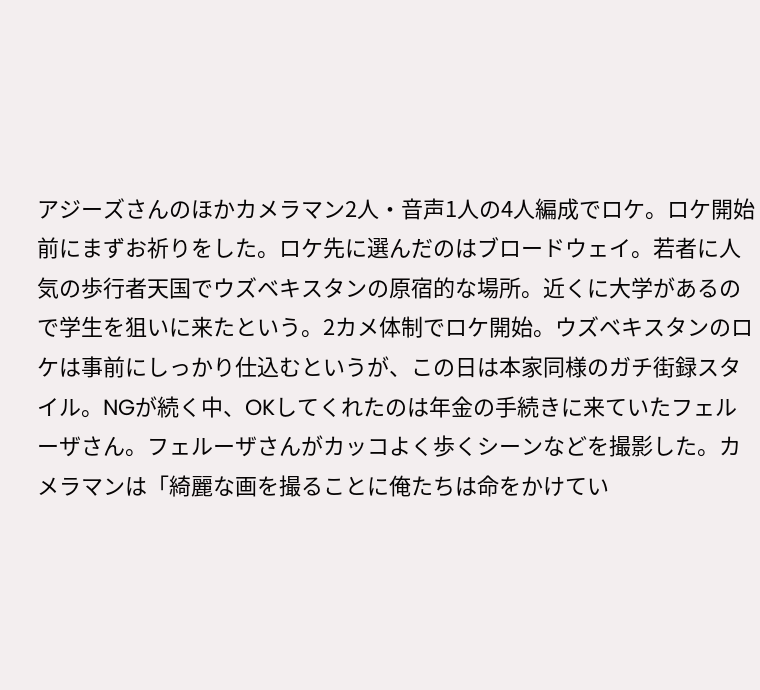アジーズさんのほかカメラマン2人・音声1人の4人編成でロケ。ロケ開始前にまずお祈りをした。ロケ先に選んだのはブロードウェイ。若者に人気の歩行者天国でウズベキスタンの原宿的な場所。近くに大学があるので学生を狙いに来たという。2カメ体制でロケ開始。ウズベキスタンのロケは事前にしっかり仕込むというが、この日は本家同様のガチ街録スタイル。NGが続く中、OKしてくれたのは年金の手続きに来ていたフェルーザさん。フェルーザさんがカッコよく歩くシーンなどを撮影した。カメラマンは「綺麗な画を撮ることに俺たちは命をかけてい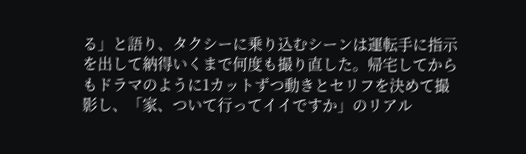る」と語り、タクシーに乗り込むシーンは運転手に指示を出して納得いくまで何度も撮り直した。帰宅してからもドラマのように1カットずつ動きとセリフを決めて撮影し、「家、ついて行ってイイですか」のリアル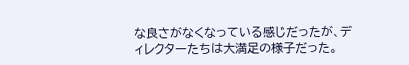な良さがなくなっている感じだったが、ディレクターたちは大満足の様子だった。